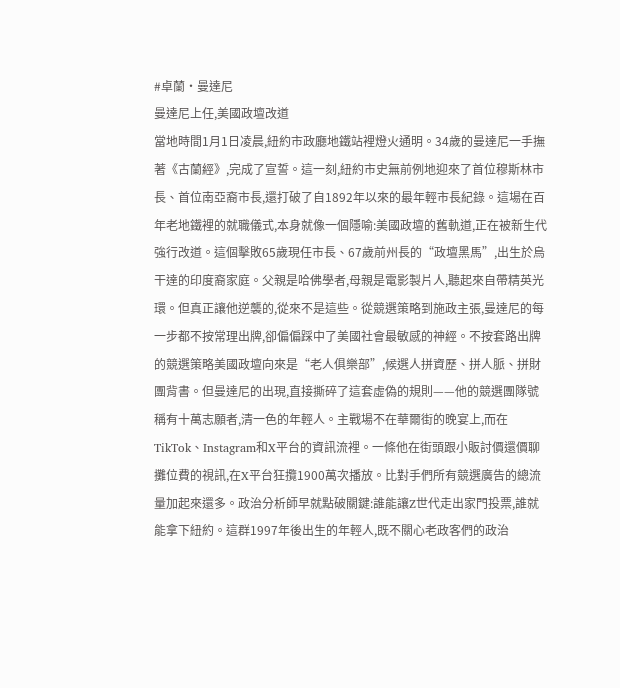#卓蘭·曼達尼
曼達尼上任,美國政壇改道
當地時間1月1日凌晨,紐約市政廳地鐵站裡燈火通明。34歲的曼達尼一手撫著《古蘭經》,完成了宣誓。這一刻,紐約市史無前例地迎來了首位穆斯林市長、首位南亞裔市長,還打破了自1892年以來的最年輕市長紀錄。這場在百年老地鐵裡的就職儀式,本身就像一個隱喻:美國政壇的舊軌道,正在被新生代強行改道。這個擊敗65歲現任市長、67歲前州長的“政壇黑馬”,出生於烏干達的印度裔家庭。父親是哈佛學者,母親是電影製片人,聽起來自帶精英光環。但真正讓他逆襲的,從來不是這些。從競選策略到施政主張,曼達尼的每一步都不按常理出牌,卻偏偏踩中了美國社會最敏感的神經。不按套路出牌的競選策略美國政壇向來是“老人俱樂部”,候選人拼資歷、拼人脈、拼財團背書。但曼達尼的出現,直接撕碎了這套虛偽的規則——他的競選團隊號稱有十萬志願者,清一色的年輕人。主戰場不在華爾街的晚宴上,而在TikTok、Instagram和X平台的資訊流裡。一條他在街頭跟小販討價還價聊攤位費的視訊,在X平台狂攬1900萬次播放。比對手們所有競選廣告的總流量加起來還多。政治分析師早就點破關鍵:誰能讓Z世代走出家門投票,誰就能拿下紐約。這群1997年後出生的年輕人,既不關心老政客們的政治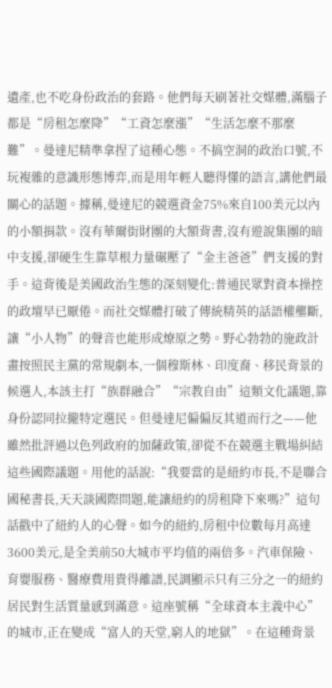遺產,也不吃身份政治的套路。他們每天刷著社交媒體,滿腦子都是“房租怎麼降”“工資怎麼漲”“生活怎麼不那麼難”。曼達尼精準拿捏了這種心態。不搞空洞的政治口號,不玩複雜的意識形態博弈,而是用年輕人聽得懂的語言,講他們最關心的話題。據稱,曼達尼的競選資金75%來自100美元以內的小額捐款。沒有華爾街財團的大額背書,沒有遊說集團的暗中支援,卻硬生生靠草根力量碾壓了“金主爸爸”們支援的對手。這背後是美國政治生態的深刻變化:普通民眾對資本操控的政壇早已厭倦。而社交媒體打破了傳統精英的話語權壟斷,讓“小人物”的聲音也能形成燎原之勢。野心勃勃的施政計畫按照民主黨的常規劇本,一個穆斯林、印度裔、移民背景的候選人,本該主打“族群融合”“宗教自由”這類文化議題,靠身份認同拉攏特定選民。但曼達尼偏偏反其道而行之——他雖然批評過以色列政府的加薩政策,卻從不在競選主戰場糾結這些國際議題。用他的話說:“我要當的是紐約市長,不是聯合國秘書長,天天談國際問題,能讓紐約的房租降下來嗎?”這句話戳中了紐約人的心聲。如今的紐約,房租中位數每月高達3600美元,是全美前50大城市平均值的兩倍多。汽車保險、育嬰服務、醫療費用貴得離譜,民調顯示只有三分之一的紐約居民對生活質量感到滿意。這座號稱“全球資本主義中心”的城市,正在變成“富人的天堂,窮人的地獄”。在這種背景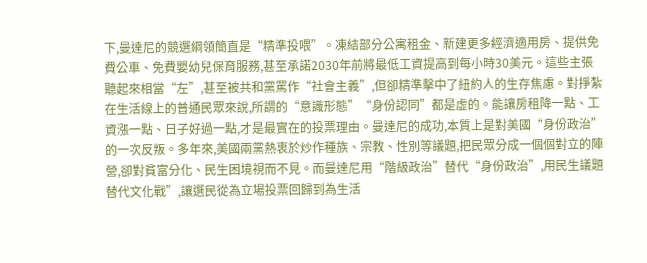下,曼達尼的競選綱領簡直是“精準投喂”。凍結部分公寓租金、新建更多經濟適用房、提供免費公車、免費嬰幼兒保育服務,甚至承諾2030年前將最低工資提高到每小時30美元。這些主張聽起來相當“左”,甚至被共和黨罵作“社會主義”,但卻精準擊中了紐約人的生存焦慮。對掙紮在生活線上的普通民眾來說,所謂的“意識形態”“身份認同”都是虛的。能讓房租降一點、工資漲一點、日子好過一點,才是最實在的投票理由。曼達尼的成功,本質上是對美國“身份政治”的一次反叛。多年來,美國兩黨熱衷於炒作種族、宗教、性別等議題,把民眾分成一個個對立的陣營,卻對貧富分化、民生困境視而不見。而曼達尼用“階級政治”替代“身份政治”,用民生議題替代文化戰”,讓選民從為立場投票回歸到為生活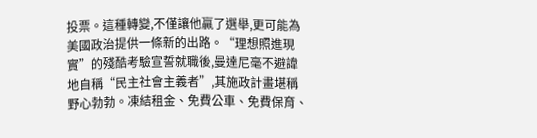投票。這種轉變,不僅讓他贏了選舉,更可能為美國政治提供一條新的出路。“理想照進現實”的殘酷考驗宣誓就職後,曼達尼毫不避諱地自稱“民主社會主義者”,其施政計畫堪稱野心勃勃。凍結租金、免費公車、免費保育、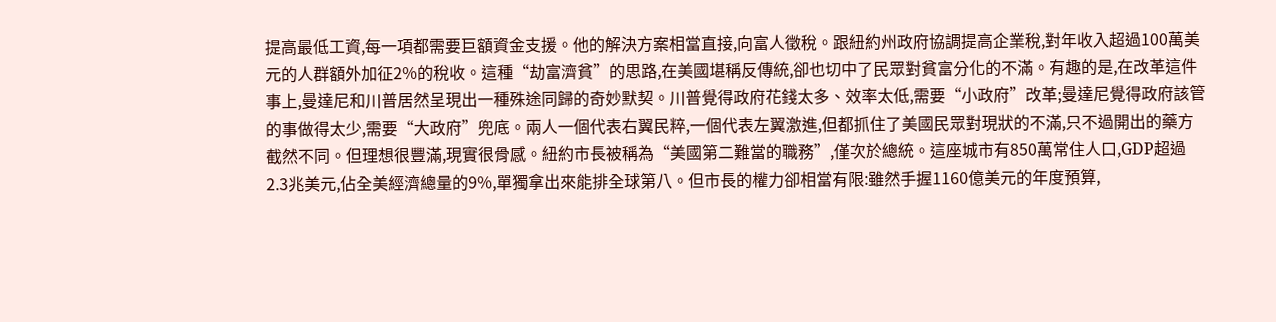提高最低工資,每一項都需要巨額資金支援。他的解決方案相當直接,向富人徵稅。跟紐約州政府協調提高企業稅,對年收入超過100萬美元的人群額外加征2%的稅收。這種“劫富濟貧”的思路,在美國堪稱反傳統,卻也切中了民眾對貧富分化的不滿。有趣的是,在改革這件事上,曼達尼和川普居然呈現出一種殊途同歸的奇妙默契。川普覺得政府花錢太多、效率太低,需要“小政府”改革;曼達尼覺得政府該管的事做得太少,需要“大政府”兜底。兩人一個代表右翼民粹,一個代表左翼激進,但都抓住了美國民眾對現狀的不滿,只不過開出的藥方截然不同。但理想很豐滿,現實很骨感。紐約市長被稱為“美國第二難當的職務”,僅次於總統。這座城市有850萬常住人口,GDP超過2.3兆美元,佔全美經濟總量的9%,單獨拿出來能排全球第八。但市長的權力卻相當有限:雖然手握1160億美元的年度預算,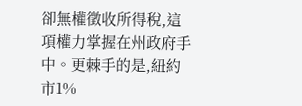卻無權徵收所得稅,這項權力掌握在州政府手中。更棘手的是,紐約市1%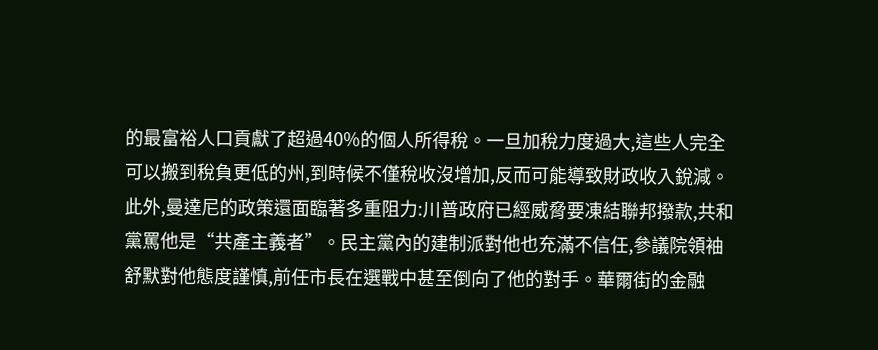的最富裕人口貢獻了超過40%的個人所得稅。一旦加稅力度過大,這些人完全可以搬到稅負更低的州,到時候不僅稅收沒增加,反而可能導致財政收入銳減。此外,曼達尼的政策還面臨著多重阻力:川普政府已經威脅要凍結聯邦撥款,共和黨罵他是“共產主義者”。民主黨內的建制派對他也充滿不信任,參議院領袖舒默對他態度謹慎,前任市長在選戰中甚至倒向了他的對手。華爾街的金融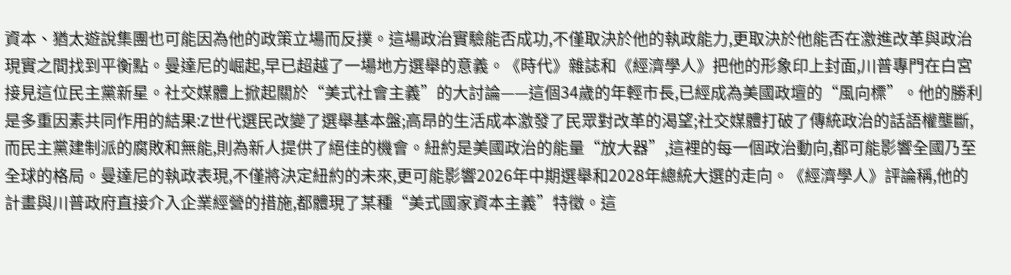資本、猶太遊說集團也可能因為他的政策立場而反撲。這場政治實驗能否成功,不僅取決於他的執政能力,更取決於他能否在激進改革與政治現實之間找到平衡點。曼達尼的崛起,早已超越了一場地方選舉的意義。《時代》雜誌和《經濟學人》把他的形象印上封面,川普專門在白宮接見這位民主黨新星。社交媒體上掀起關於“美式社會主義”的大討論——這個34歲的年輕市長,已經成為美國政壇的“風向標”。他的勝利是多重因素共同作用的結果:Z世代選民改變了選舉基本盤;高昂的生活成本激發了民眾對改革的渴望;社交媒體打破了傳統政治的話語權壟斷,而民主黨建制派的腐敗和無能,則為新人提供了絕佳的機會。紐約是美國政治的能量“放大器”,這裡的每一個政治動向,都可能影響全國乃至全球的格局。曼達尼的執政表現,不僅將決定紐約的未來,更可能影響2026年中期選舉和2028年總統大選的走向。《經濟學人》評論稱,他的計畫與川普政府直接介入企業經營的措施,都體現了某種“美式國家資本主義”特徵。這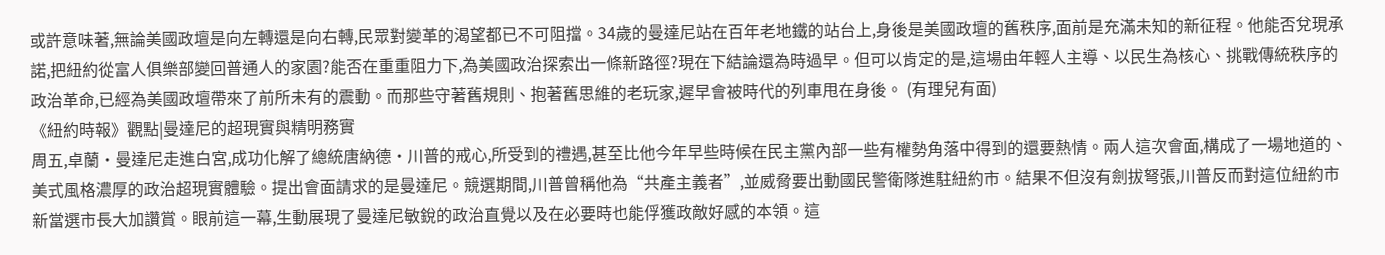或許意味著,無論美國政壇是向左轉還是向右轉,民眾對變革的渴望都已不可阻擋。34歲的曼達尼站在百年老地鐵的站台上,身後是美國政壇的舊秩序,面前是充滿未知的新征程。他能否兌現承諾,把紐約從富人俱樂部變回普通人的家園?能否在重重阻力下,為美國政治探索出一條新路徑?現在下結論還為時過早。但可以肯定的是,這場由年輕人主導、以民生為核心、挑戰傳統秩序的政治革命,已經為美國政壇帶來了前所未有的震動。而那些守著舊規則、抱著舊思維的老玩家,遲早會被時代的列車甩在身後。 (有理兒有面)
《紐約時報》觀點|曼達尼的超現實與精明務實
周五,卓蘭·曼達尼走進白宮,成功化解了總統唐納德·川普的戒心,所受到的禮遇,甚至比他今年早些時候在民主黨內部一些有權勢角落中得到的還要熱情。兩人這次會面,構成了一場地道的、美式風格濃厚的政治超現實體驗。提出會面請求的是曼達尼。競選期間,川普曾稱他為“共產主義者”,並威脅要出動國民警衛隊進駐紐約市。結果不但沒有劍拔弩張,川普反而對這位紐約市新當選市長大加讚賞。眼前這一幕,生動展現了曼達尼敏銳的政治直覺以及在必要時也能俘獲政敵好感的本領。這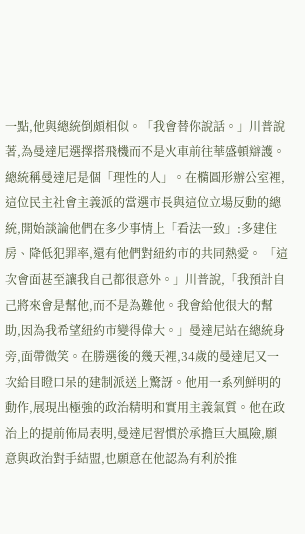一點,他與總統倒頗相似。「我會替你說話。」川普說著,為曼達尼選擇搭飛機而不是火車前往華盛頓辯護。總統稱曼達尼是個「理性的人」。在橢圓形辦公室裡,這位民主社會主義派的當選市長與這位立場反動的總統,開始談論他們在多少事情上「看法一致」:多建住房、降低犯罪率,還有他們對紐約市的共同熱愛。 「這次會面甚至讓我自己都很意外。」川普說,「我預計自己將來會是幫他,而不是為難他。我會給他很大的幫助,因為我希望紐約市變得偉大。」曼達尼站在總統身旁,面帶微笑。在勝選後的幾天裡,34歲的曼達尼又一次給目瞪口呆的建制派送上驚訝。他用一系列鮮明的動作,展現出極強的政治精明和實用主義氣質。他在政治上的提前佈局表明,曼達尼習慣於承擔巨大風險,願意與政治對手結盟,也願意在他認為有利於推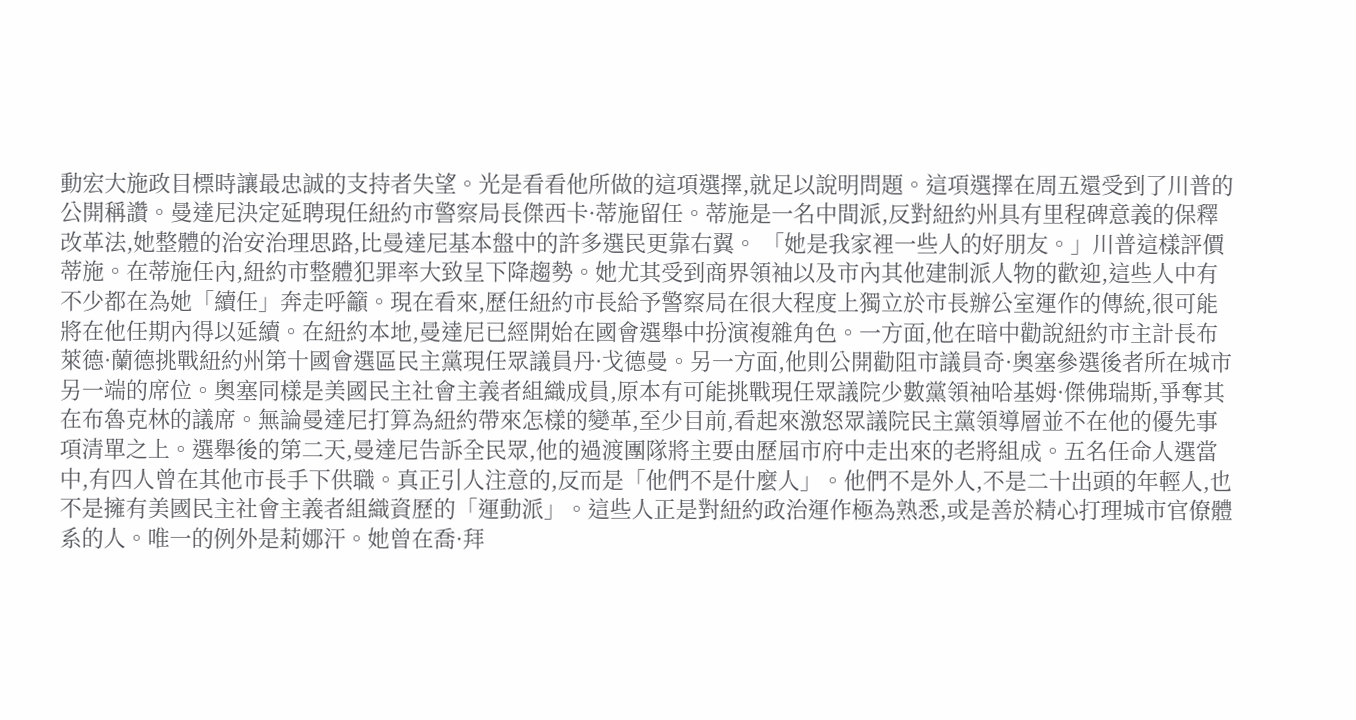動宏大施政目標時讓最忠誠的支持者失望。光是看看他所做的這項選擇,就足以說明問題。這項選擇在周五還受到了川普的公開稱讚。曼達尼決定延聘現任紐約市警察局長傑西卡·蒂施留任。蒂施是一名中間派,反對紐約州具有里程碑意義的保釋改革法,她整體的治安治理思路,比曼達尼基本盤中的許多選民更靠右翼。 「她是我家裡一些人的好朋友。」川普這樣評價蒂施。在蒂施任內,紐約市整體犯罪率大致呈下降趨勢。她尤其受到商界領袖以及市內其他建制派人物的歡迎,這些人中有不少都在為她「續任」奔走呼籲。現在看來,歷任紐約市長給予警察局在很大程度上獨立於市長辦公室運作的傳統,很可能將在他任期內得以延續。在紐約本地,曼達尼已經開始在國會選舉中扮演複雜角色。一方面,他在暗中勸說紐約市主計長布萊德·蘭德挑戰紐約州第十國會選區民主黨現任眾議員丹·戈德曼。另一方面,他則公開勸阻市議員奇·奧塞參選後者所在城市另一端的席位。奧塞同樣是美國民主社會主義者組織成員,原本有可能挑戰現任眾議院少數黨領袖哈基姆·傑佛瑞斯,爭奪其在布魯克林的議席。無論曼達尼打算為紐約帶來怎樣的變革,至少目前,看起來激怒眾議院民主黨領導層並不在他的優先事項清單之上。選舉後的第二天,曼達尼告訴全民眾,他的過渡團隊將主要由歷屆市府中走出來的老將組成。五名任命人選當中,有四人曾在其他市長手下供職。真正引人注意的,反而是「他們不是什麼人」。他們不是外人,不是二十出頭的年輕人,也不是擁有美國民主社會主義者組織資歷的「運動派」。這些人正是對紐約政治運作極為熟悉,或是善於精心打理城市官僚體系的人。唯一的例外是莉娜汗。她曾在喬·拜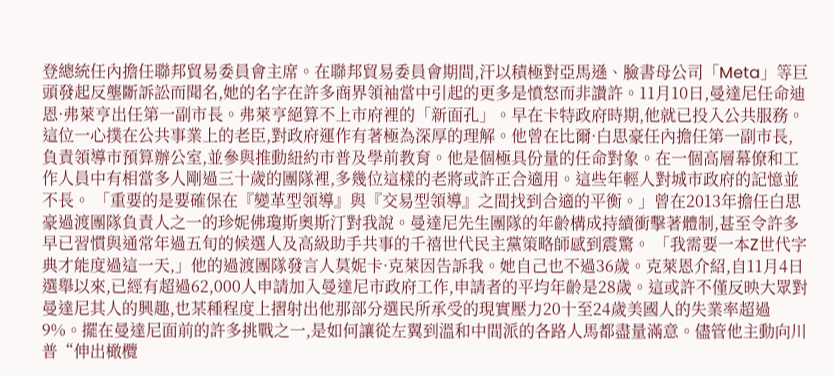登總統任內擔任聯邦貿易委員會主席。在聯邦貿易委員會期間,汗以積極對亞馬遜、臉書母公司「Meta」等巨頭發起反壟斷訴訟而聞名,她的名字在許多商界領袖當中引起的更多是憤怒而非讚許。11月10日,曼達尼任命迪恩·弗萊亨出任第一副市長。弗萊亨絕算不上市府裡的「新面孔」。早在卡特政府時期,他就已投入公共服務。這位一心撲在公共事業上的老臣,對政府運作有著極為深厚的理解。他曾在比爾·白思豪任內擔任第一副市長,負責領導市預算辦公室,並參與推動紐約市普及學前教育。他是個極具份量的任命對象。在一個高層幕僚和工作人員中有相當多人剛過三十歲的團隊裡,多幾位這樣的老將或許正合適用。這些年輕人對城市政府的記憶並不長。 「重要的是要確保在『變革型領導』與『交易型領導』之間找到合適的平衡。」曾在2013年擔任白思豪過渡團隊負責人之一的珍妮佛瓊斯奧斯汀對我說。曼達尼先生團隊的年齡構成持續衝擊著體制,甚至令許多早已習慣與通常年過五旬的候選人及高級助手共事的千禧世代民主黨策略師感到震驚。 「我需要一本Z世代字典才能度過這一天,」他的過渡團隊發言人莫妮卡·克萊因告訴我。她自己也不過36歲。克萊恩介紹,自11月4日選舉以來,已經有超過62,000人申請加入曼達尼市政府工作,申請者的平均年齡是28歲。這或許不僅反映大眾對曼達尼其人的興趣,也某種程度上摺射出他那部分選民所承受的現實壓力20十至24歲美國人的失業率超過9%。擺在曼達尼面前的許多挑戰之一,是如何讓從左翼到溫和中間派的各路人馬都盡量滿意。儘管他主動向川普“伸出橄欖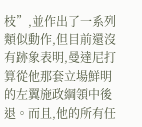枝”,並作出了一系列類似動作,但目前還沒有跡象表明,曼達尼打算從他那套立場鮮明的左翼施政綱領中後退。而且,他的所有任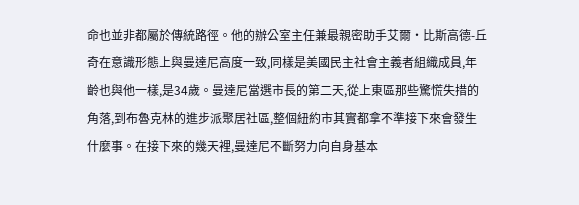命也並非都屬於傳統路徑。他的辦公室主任兼最親密助手艾爾·比斯高德-丘奇在意識形態上與曼達尼高度一致,同樣是美國民主社會主義者組織成員,年齡也與他一樣,是34歲。曼達尼當選市長的第二天,從上東區那些驚慌失措的角落,到布魯克林的進步派聚居社區,整個紐約市其實都拿不準接下來會發生什麼事。在接下來的幾天裡,曼達尼不斷努力向自身基本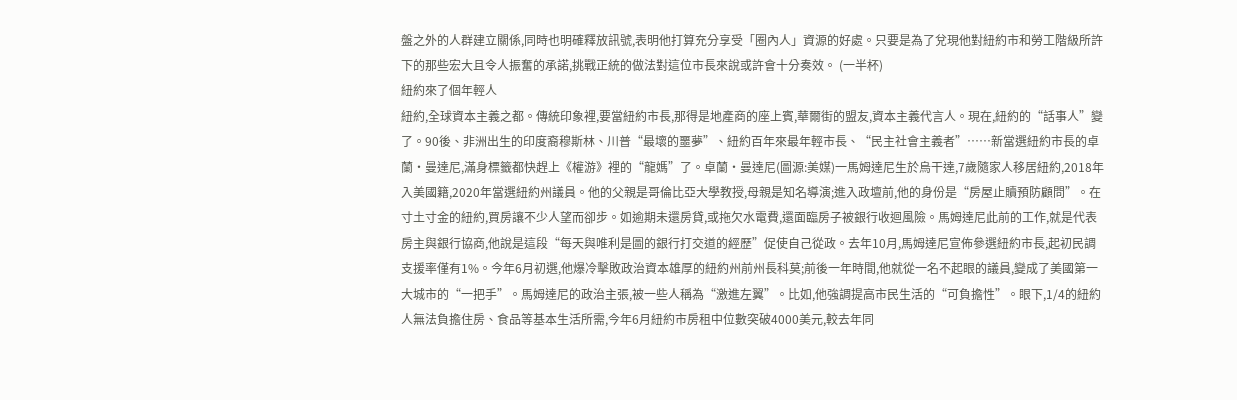盤之外的人群建立關係,同時也明確釋放訊號,表明他打算充分享受「圈內人」資源的好處。只要是為了兌現他對紐約市和勞工階級所許下的那些宏大且令人振奮的承諾,挑戰正統的做法對這位市長來說或許會十分奏效。 (一半杯)
紐約來了個年輕人
紐約,全球資本主義之都。傳統印象裡,要當紐約市長,那得是地產商的座上賓,華爾街的盟友,資本主義代言人。現在,紐約的“話事人”變了。90後、非洲出生的印度裔穆斯林、川普“最壞的噩夢”、紐約百年來最年輕市長、“民主社會主義者”……新當選紐約市長的卓蘭‧曼達尼,滿身標籤都快趕上《權游》裡的“龍媽”了。卓蘭‧曼達尼(圖源:美媒)一馬姆達尼生於烏干達,7歲隨家人移居紐約,2018年入美國籍,2020年當選紐約州議員。他的父親是哥倫比亞大學教授,母親是知名導演;進入政壇前,他的身份是“房屋止贖預防顧問”。在寸土寸金的紐約,買房讓不少人望而卻步。如逾期未還房貸,或拖欠水電費,還面臨房子被銀行收迴風險。馬姆達尼此前的工作,就是代表房主與銀行協商,他說是這段“每天與唯利是圖的銀行打交道的經歷”促使自己從政。去年10月,馬姆達尼宣佈參選紐約市長,起初民調支援率僅有1%。今年6月初選,他爆冷擊敗政治資本雄厚的紐約州前州長科莫;前後一年時間,他就從一名不起眼的議員,變成了美國第一大城市的“一把手”。馬姆達尼的政治主張,被一些人稱為“激進左翼”。比如,他強調提高市民生活的“可負擔性”。眼下,1/4的紐約人無法負擔住房、食品等基本生活所需,今年6月紐約市房租中位數突破4000美元,較去年同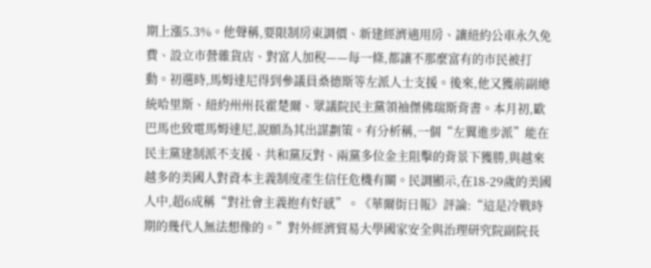期上漲5.3%。他聲稱,要限制房東調價、新建經濟適用房、讓紐約公車永久免費、設立市營雜貨店、對富人加稅——每一條,都讓不那麼富有的市民被打動。初選時,馬姆達尼得到參議員桑德斯等左派人士支援。後來,他又獲前副總統哈里斯、紐約州州長霍楚爾、眾議院民主黨領袖傑佛瑞斯背書。本月初,歐巴馬也致電馬姆達尼,說願為其出謀劃策。有分析稱,一個“左翼進步派”能在民主黨建制派不支援、共和黨反對、兩黨多位金主阻擊的背景下獲勝,與越來越多的美國人對資本主義制度產生信任危機有關。民調顯示,在18-29歲的美國人中,超6成稱“對社會主義抱有好感”。《華爾街日報》評論:“這是冷戰時期的幾代人無法想像的。”對外經濟貿易大學國家安全與治理研究院副院長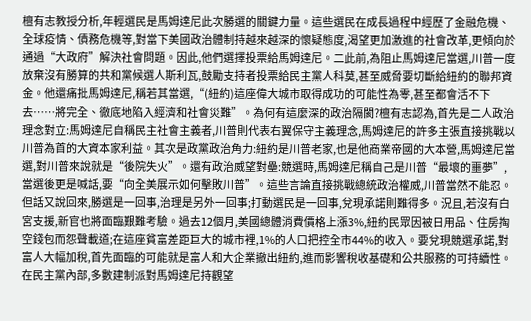檀有志教授分析,年輕選民是馬姆達尼此次勝選的關鍵力量。這些選民在成長過程中經歷了金融危機、全球疫情、債務危機等,對當下美國政治體制持越來越深的懷疑態度,渴望更加激進的社會改革,更傾向於通過“大政府”解決社會問題。因此,他們選擇投票給馬姆達尼。二此前,為阻止馬姆達尼當選,川普一度放棄沒有勝算的共和黨候選人斯利瓦,鼓勵支持者投票給民主黨人科莫,甚至威脅要切斷給紐約的聯邦資金。他還痛批馬姆達尼,稱若其當選,“(紐約)這座偉大城市取得成功的可能性為零,甚至都會活不下去……將完全、徹底地陷入經濟和社會災難”。為何有這麼深的政治隔閡?檀有志認為,首先是二人政治理念對立:馬姆達尼自稱民主社會主義者,川普則代表右翼保守主義理念,馬姆達尼的許多主張直接挑戰以川普為首的大資本家利益。其次是政黨政治角力:紐約是川普老家,也是他商業帝國的大本營,馬姆達尼當選,對川普來說就是“後院失火”。還有政治威望對壘:競選時,馬姆達尼稱自己是川普“最壞的噩夢”,當選後更是喊話,要“向全美展示如何擊敗川普”。這些言論直接挑戰總統政治權威,川普當然不能忍。但話又說回來,勝選是一回事,治理是另外一回事;打動選民是一回事,兌現承諾則難得多。況且,若沒有白宮支援,新官也將面臨艱難考驗。過去12個月,美國總體消費價格上漲3%,紐約民眾因被日用品、住房掏空錢包而怨聲載道;在這座貧富差距巨大的城市裡,1%的人口把控全市44%的收入。要兌現競選承諾,對富人大幅加稅,首先面臨的可能就是富人和大企業撤出紐約,進而影響稅收基礎和公共服務的可持續性。在民主黨內部,多數建制派對馬姆達尼持觀望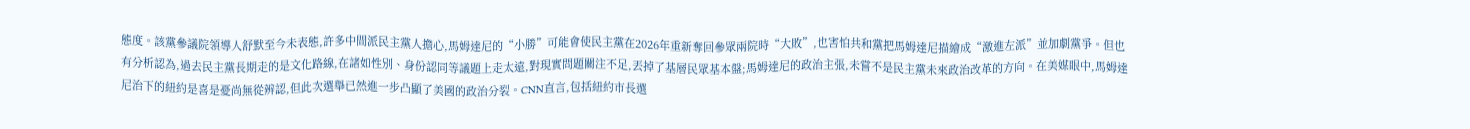態度。該黨參議院領導人舒默至今未表態,許多中間派民主黨人擔心,馬姆達尼的“小勝”可能會使民主黨在2026年重新奪回參眾兩院時“大敗”,也害怕共和黨把馬姆達尼描繪成“激進左派”並加劇黨爭。但也有分析認為,過去民主黨長期走的是文化路線,在諸如性別、身份認同等議題上走太遠,對現實問題關注不足,丟掉了基層民眾基本盤;馬姆達尼的政治主張,未嘗不是民主黨未來政治改革的方向。在美媒眼中,馬姆達尼治下的紐約是喜是憂尚無從辨認,但此次選舉已然進一步凸顯了美國的政治分裂。CNN直言,包括紐約市長選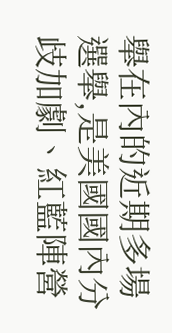舉在內的近期多場選舉,是美國國內分歧加劇、紅藍陣營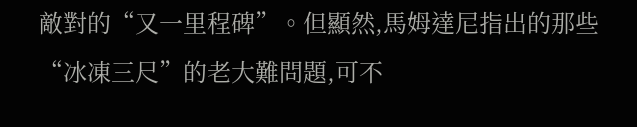敵對的“又一里程碑”。但顯然,馬姆達尼指出的那些“冰凍三尺”的老大難問題,可不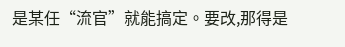是某任“流官”就能搞定。要改,那得是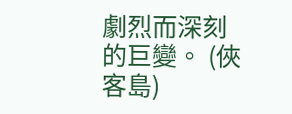劇烈而深刻的巨變。 (俠客島)